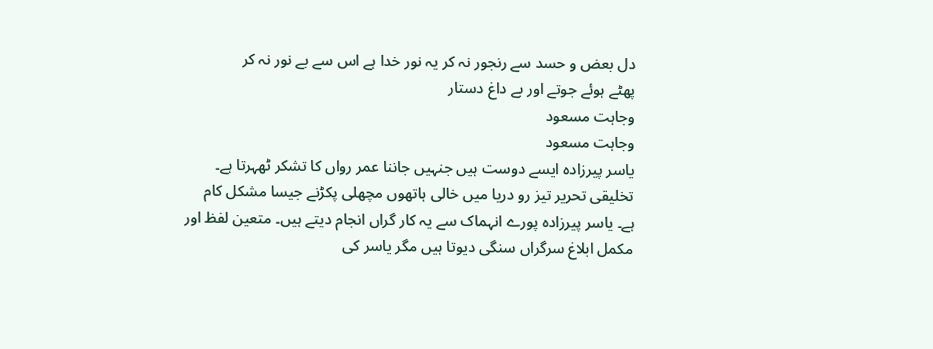دل بعض و حسد سے رنجور نہ کر یہ نور خدا ہے اس سے بے نور نہ کر
پھٹے ہوئے جوتے اور بے داغ دستار
وجاہت مسعود
وجاہت مسعود
یاسر پیرزادہ ایسے دوست ہیں جنہیں جاننا عمر رواں کا تشکر ٹھہرتا ہے۔ تخلیقی تحریر تیز رو دریا میں خالی ہاتھوں مچھلی پکڑنے جیسا مشکل کام ہے۔ یاسر پیرزادہ پورے انہماک سے یہ کار گراں انجام دیتے ہیں۔ متعین لفظ اور مکمل ابلاغ سرگراں سنگی دیوتا ہیں مگر یاسر کی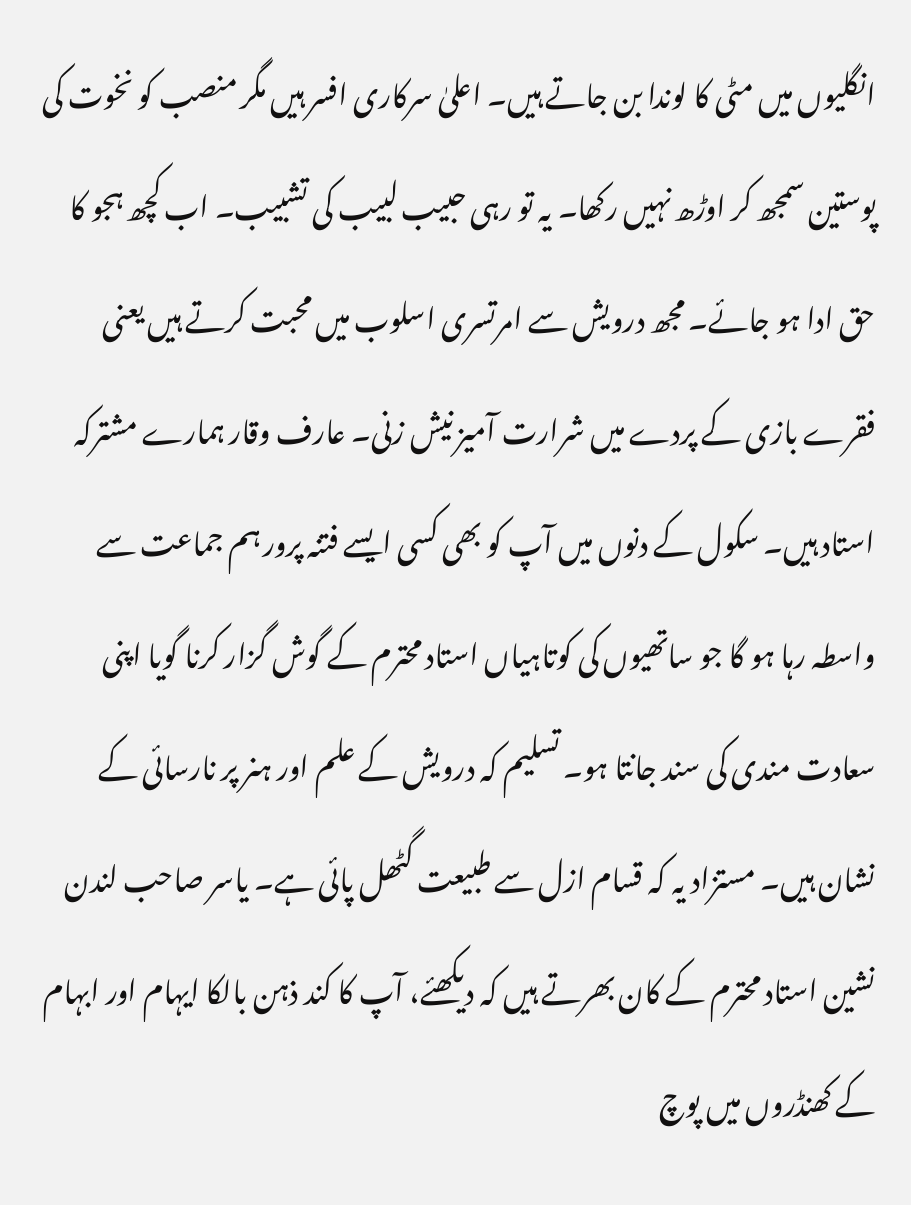انگلیوں میں مٹی کا لوندا بن جاتے ہیں۔ اعلیٰ سرکاری افسر ہیں مگر منصب کو نخوت کی پوستین سمجھ کر اوڑھ نہیں رکھا۔ یہ تو رہی حبیب لبیب کی تشبیب۔ اب کچھ ہجو کا حق ادا ہو جائے۔ مجھ درویش سے امرتسری اسلوب میں محبت کرتے ہیں یعنی فقرے بازی کے پردے میں شرارت آمیز نیش زنی۔ عارف وقار ہمارے مشترکہ استاد ہیں۔ سکول کے دنوں میں آپ کو بھی کسی ایسے فتنہ پرور ہم جماعت سے واسطہ رہا ہو گا جو ساتھیوں کی کوتاہیاں استاد محترم کے گوش گزار کرنا گویا اپنی سعادت مندی کی سند جانتا ہو۔ تسلیم کہ درویش کے علم اور ہنر پر نارسائی کے نشان ہیں۔ مستزاد یہ کہ قسام ازل سے طبیعت گٹھل پائی ہے۔ یاسر صاحب لندن نشین استاد محترم کے کان بھرتے ہیں کہ دیکھئے، آپ کا کند ذہن بالکا ایہام اور ابہام کے کھنڈروں میں پوچ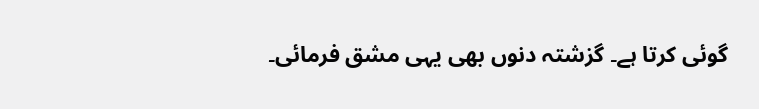گوئی کرتا ہے۔ گزشتہ دنوں بھی یہی مشق فرمائی۔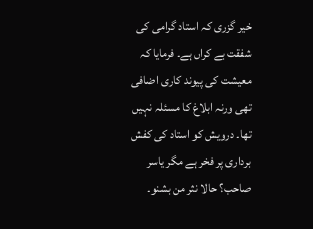خیر گزری کہ استاد گرامی کی شفقت بے کراں ہے۔ فرمایا کہ معیشت کی پیوند کاری اضافی تھی ورنہ ابلاغ کا مسئلہ نہیں تھا۔ درویش کو استاد کی کفش برداری پر فخر ہے مگر یاسر صاحب؟ حالا نثر من بشنو۔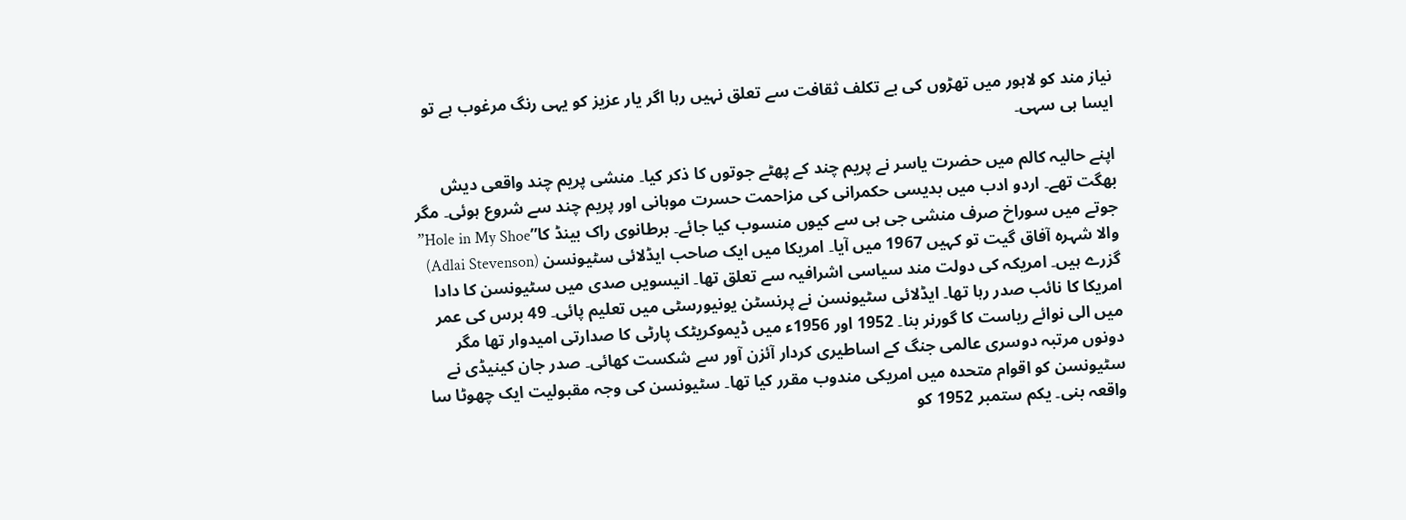نیاز مند کو لاہور میں تھڑوں کی بے تکلف ثقافت سے تعلق نہیں رہا اگر یار عزیز کو یہی رنگ مرغوب ہے تو ایسا ہی سہی۔

اپنے حالیہ کالم میں حضرت یاسر نے پریم چند کے پھٹے جوتوں کا ذکر کیا۔ منشی پریم چند واقعی دیش بھگت تھے۔ اردو ادب میں بدیسی حکمرانی کی مزاحمت حسرت موہانی اور پریم چند سے شروع ہوئی۔ مگر جوتے میں سوراخ صرف منشی جی ہی سے کیوں منسوب کیا جائے۔ برطانوی راک بینڈ کا”Hole in My Shoe” والا شہرہ آفاق گیت تو کہیں 1967 میں آیا۔ امریکا میں ایک صاحب ایڈلائی سٹیونسن (Adlai Stevenson) گزرے ہیں۔ امریکہ کی دولت مند سیاسی اشرافیہ سے تعلق تھا۔ انیسویں صدی میں سٹیونسن کا دادا امریکا کا نائب صدر رہا تھا۔ ایڈلائی سٹیونسن نے پرنسٹن یونیورسٹی میں تعلیم پائی۔ 49 برس کی عمر میں الی نوائے ریاست کا گورنر بنا۔ 1952 اور 1956ء میں ڈیموکریٹک پارٹی کا صدارتی امیدوار تھا مگر دونوں مرتبہ دوسری عالمی جنگ کے اساطیری کردار آئزن آور سے شکست کھائی۔ صدر جان کینیڈی نے سٹیونسن کو اقوام متحدہ میں امریکی مندوب مقرر کیا تھا۔ سٹیونسن کی وجہ مقبولیت ایک چھوٹا سا واقعہ بنی۔ یکم ستمبر 1952 کو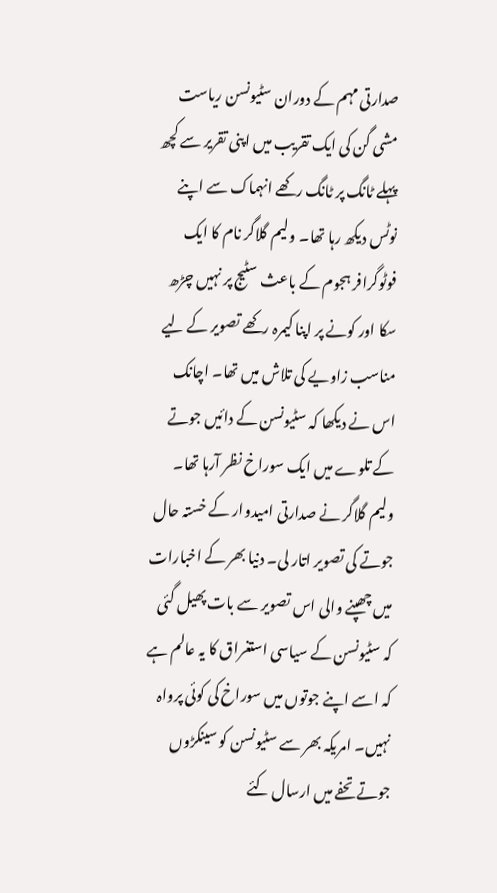صدارتی مہم کے دوران سٹیونسن ریاست مشی گن کی ایک تقریب میں اپنی تقریر سے کچھ پہلے ٹانگ پر ٹانگ رکھے انہماک سے اپنے نوٹس دیکھ رہا تھا۔ ولیم گلاگر نام کا ایک فوٹوگرافر ہجوم کے باعث سٹیج پر نہیں چڑھ سکا اور کونے پر اپنا کیمرہ رکھے تصویر کے لیے مناسب زاویے کی تلاش میں تھا۔ اچانک اس نے دیکھا کہ سٹیونسن کے دائیں جوتے کے تلوے میں ایک سوراخ نظر آرہا تھا۔ ولیم گلاگر نے صدارتی امیدوار کے خستہ حال جوتے کی تصویر اتار لی۔ دنیا بھر کے اخبارات میں چھپنے والی اس تصویر سے بات پھیل گئی کہ سٹیونسن کے سیاسی استغراق کا یہ عالم ہے کہ اسے اپنے جوتوں میں سوراخ کی کوئی پرواہ نہیں۔ امریکہ بھر سے سٹیونسن کو سینکڑوں جوتے تحفے میں ارسال کئے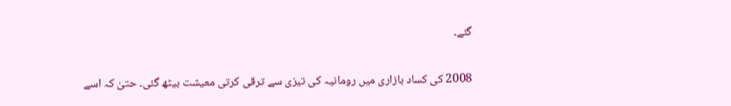گئے۔

2008 کی کساد بازاری میں رومانیہ کی تیزی سے ترقی کرتی معیشت بیٹھ گئی۔ حتیٰ کہ اسے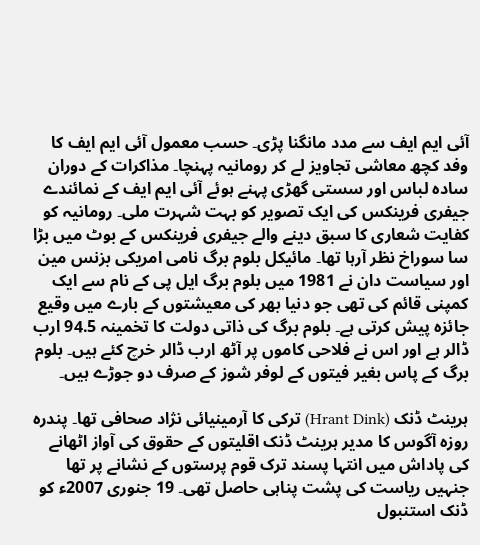آئی ایم ایف سے مدد مانگنا پڑی۔ حسب معمول آئی ایم ایف کا وفد کچھ معاشی تجاویز لے کر رومانیہ پہنچا۔ مذاکرات کے دوران سادہ لباس اور سستی گھڑی پہنے ہوئے آئی ایم ایف کے نمائندے جیفری فرینکس کی ایک تصویر کو بہت شہرت ملی۔ رومانیہ کو کفایت شعاری کا سبق دینے والے جیفری فرینکس کے بوٹ میں بڑا سا سوراخ نظر آرہا تھا۔ مائیکل بلوم برگ نامی امریکی بزنس مین اور سیاست دان نے 1981 میں بلوم برگ ایل پی کے نام سے ایک کمپنی قائم کی تھی جو دنیا بھر کی معیشتوں کے بارے میں وقیع جائزہ پیش کرتی ہے۔ بلوم برگ کی ذاتی دولت کا تخمینہ 94.5 ارب ڈالر ہے اور اس نے فلاحی کاموں پر آٹھ ارب ڈالر خرچ کئے ہیں۔ بلوم برگ کے پاس بغیر فیتوں کے لوفر شوز کے صرف دو جوڑے ہیں۔

ہرینٹ ڈنک (Hrant Dink) ترکی کا آرمینیائی نژاد صحافی تھا۔ پندرہ روزہ آگوس کا مدیر ہرینٹ ڈنک اقلیتوں کے حقوق کی آواز اٹھانے کی پاداش میں انتہا پسند ترک قوم پرستوں کے نشانے پر تھا جنہیں ریاست کی پشت پناہی حاصل تھی۔ 19 جنوری 2007ء کو ڈنک استنبول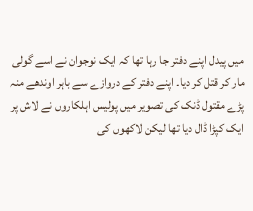میں پیدل اپنے دفتر جا رہا تھا کہ ایک نوجوان نے اسے گولی مار کر قتل کر دیا۔ اپنے دفتر کے دروازے سے باہر اوندھے منہ پڑے مقتول ڈنک کی تصویر میں پولیس اہلکاروں نے لاش پر ایک کپڑا ڈال دیا تھا لیکن لاکھوں کی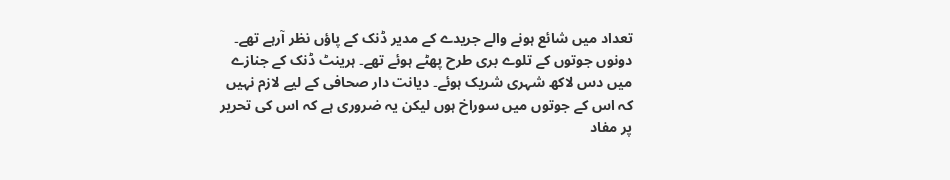تعداد میں شائع ہونے والے جریدے کے مدیر ڈنک کے پاؤں نظر آرہے تھے۔ دونوں جوتوں کے تلوے بری طرح پھٹے ہوئے تھے۔ ہرینٹ ڈنک کے جنازے میں دس لاکھ شہری شریک ہوئے۔ دیانت دار صحافی کے لیے لازم نہیں کہ اس کے جوتوں میں سوراخ ہوں لیکن یہ ضروری ہے کہ اس کی تحریر پر مفاد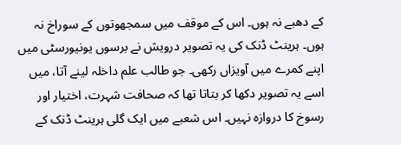کے دھبے نہ ہوں۔ اس کے موقف میں سمجھوتوں کے سوراخ نہ ہوں۔ ہرینٹ ڈنک کی یہ تصویر درویش نے برسوں یونیورسٹی میں اپنے کمرے میں آویزاں رکھی۔ جو طالب علم داخلہ لینے آتا، میں اسے یہ تصویر دکھا کر بتاتا تھا کہ صحافت شہرت، اختیار اور رسوخ کا دروازہ نہیں۔ اس شعبے میں ایک گلی ہرینٹ ڈنک کے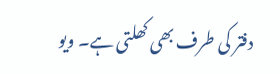دفتر کی طرف بھی کھلتی ہے۔ ویو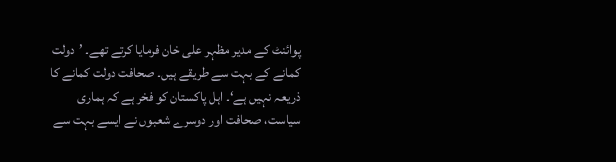پوائنٹ کے مدیر مظہر علی خان فرمایا کرتے تھے۔ ’دولت کمانے کے بہت سے طریقے ہیں۔ صحافت دولت کمانے کا ذریعہ نہیں ہے‘۔ اہل پاکستان کو فخر ہے کہ ہماری سیاست، صحافت اور دوسرے شعبوں نے ایسے بہت سے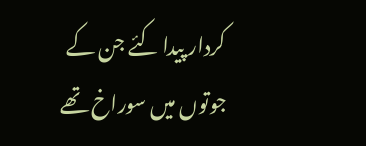کردار پیدا کئے جن کے جوتوں میں سوراخ تھے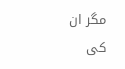مگر ان کی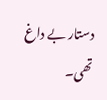دستار بے داغ تھی۔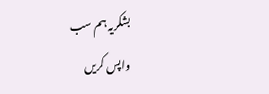بشکریہ ہم سب
واپس کریں